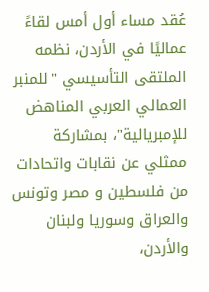عُقد مساء أول أمس لقاءً عماليًا في الأردن، نظمه الملتقى التأسيسي "للمنبر العمالي العربي المناهض للإمبريالية"، بمشاركة ممثلي عن نقابات واتحادات من فلسطين و مصر وتونس والعراق وسوريا ولبنان والأردن،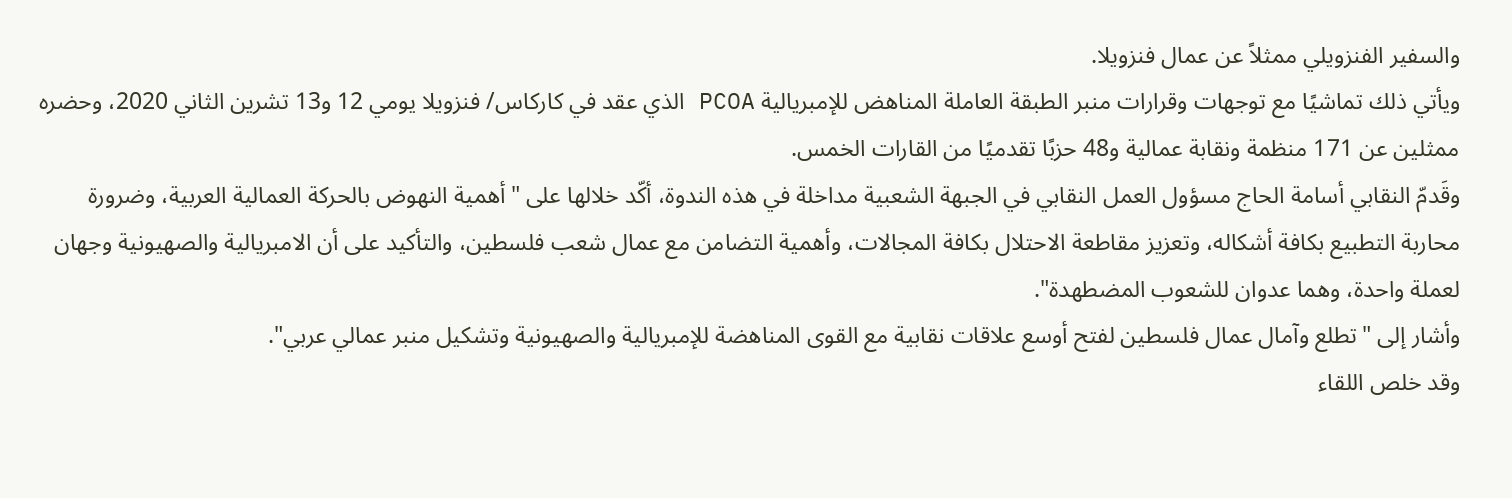والسفير الفنزويلي ممثلاً عن عمال فنزويلا.
ويأتي ذلك تماشيًا مع توجهات وقرارات منبر الطبقة العاملة المناهض للإمبريالية PCOA الذي عقد في كاركاس/ فنزويلا يومي 12 و13 تشرين الثاني 2020، وحضره ممثلين عن 171 منظمة ونقابة عمالية و48 حزبًا تقدميًا من القارات الخمس.
وقَدمّ النقابي أسامة الحاج مسؤول العمل النقابي في الجبهة الشعبية مداخلة في هذه الندوة، أكّد خلالها على "أهمية النهوض بالحركة العمالية العربية، وضرورة محاربة التطبيع بكافة أشكاله، وتعزيز مقاطعة الاحتلال بكافة المجالات، وأهمية التضامن مع عمال شعب فلسطين، والتأكيد على أن الامبريالية والصهيونية وجهان لعملة واحدة، وهما عدوان للشعوب المضطهدة".
وأشار إلى "تطلع وآمال عمال فلسطين لفتح أوسع علاقات نقابية مع القوى المناهضة للإمبريالية والصهيونية وتشكيل منبر عمالي عربي".
وقد خلص اللقاء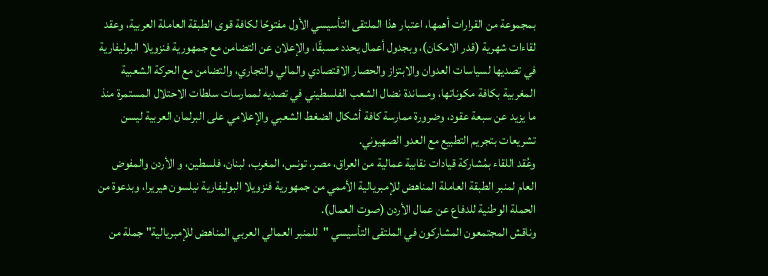بمجموعة من القرارات أهمها، اعتبار هذا الملتقى التأسيسي الأول مفتوحًا لكافة قوى الطبقة العاملة العربية، وعقد لقاءات شهرية (قدر الامكان)، وبجدول أعمال يحدد مسبقًا، والإعلان عن التضامن مع جمهورية فنزويلا البوليفارية في تصديها لسياسات العدوان والابتزاز والحصار الاقتصادي والمالي والتجاري، والتضامن مع الحركة الشعبية المغربية بكافة مكوناتها، ومساندة نضال الشعب الفلسطيني في تصديه لممارسات سلطات الاحتلال المستمرة منذ ما يزيد عن سبعة عقود، وضرورة ممارسة كافة أشكال الضغط الشعبي والإعلامي على البرلمان العربية ليسن تشريعات بتجريم التطبيع مع العدو الصهيوني.
وعُقد اللقاء بمُشاركة قيادات نقابية عمالية من العراق، مصر، تونس، المغرب، لبنان، فلسطين، و الأردن والمفوض العام لمنبر الطبقة العاملة المناهض للإمبريالية الأممي من جمهورية فنزويلا البوليفارية نيلسون هيريرا، وبدعوة من الحملة الوطنية للدفاع عن عمال الأردن (صوت العمال).
وناقش المجتمعون المشاركون في الملتقى التأسيسي "للمنبر العمالي العربي المناهض للإمبريالية" جملة من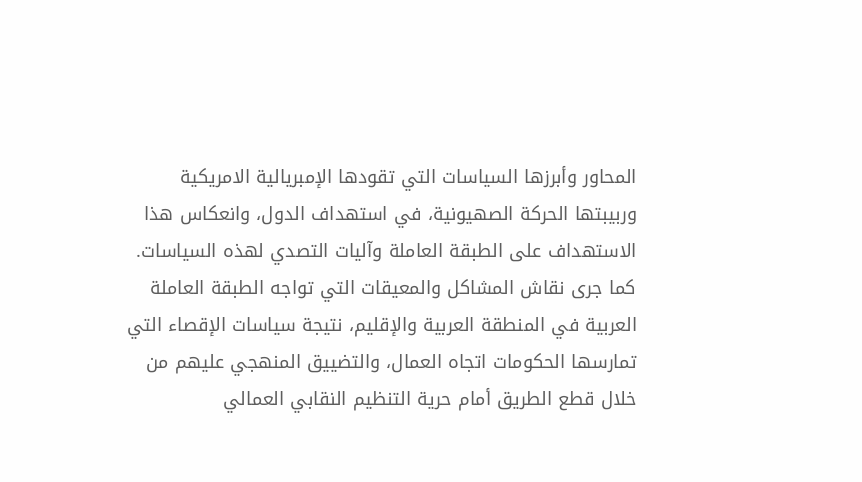المحاور وأبرزها السياسات التي تقودها الإمبريالية الامريكية وربيبتها الحركة الصهيونية، في استهداف الدول، وانعكاس هذا الاستهداف على الطبقة العاملة وآليات التصدي لهذه السياسات.
كما جرى نقاش المشاكل والمعيقات التي تواجه الطبقة العاملة العربية في المنطقة العربية والإقليم، نتيجة سياسات الإقصاء التي تمارسها الحكومات اتجاه العمال، والتضييق المنهجي عليهم من خلال قطع الطريق أمام حرية التنظيم النقابي العمالي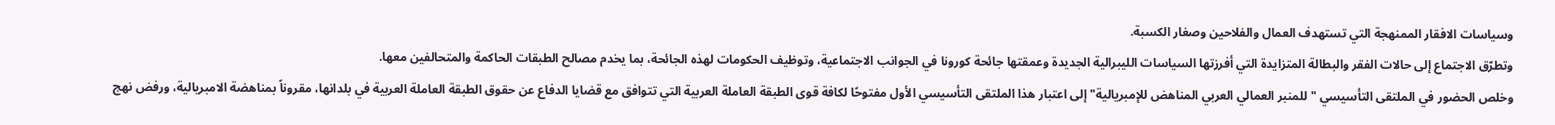وسياسات الافقار الممنهجة التي تستهدف العمال والفلاحين وصغار الكسبة.
وتطرّق الاجتماع إلى حالات الفقر والبطالة المتزايدة التي أفرزتها السياسات الليبرالية الجديدة وعمقتها جائحة كورونا في الجوانب الاجتماعية، وتوظيف الحكومات لهذه الجائحة، بما يخدم مصالح الطبقات الحاكمة والمتحالفين معها.
وخلص الحضور في الملتقى التأسيسي "للمنبر العمالي العربي المناهض للإمبريالية" إلى اعتبار هذا الملتقى التأسيسي الأول مفتوحًا لكافة قوى الطبقة العاملة العربية التي تتوافق مع قضايا الدفاع عن حقوق الطبقة العاملة العربية في بلدانها، مقروناً بمناهضة الامبريالية، ورفض نهج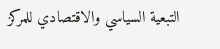التبعية السياسي والاقتصادي للمركز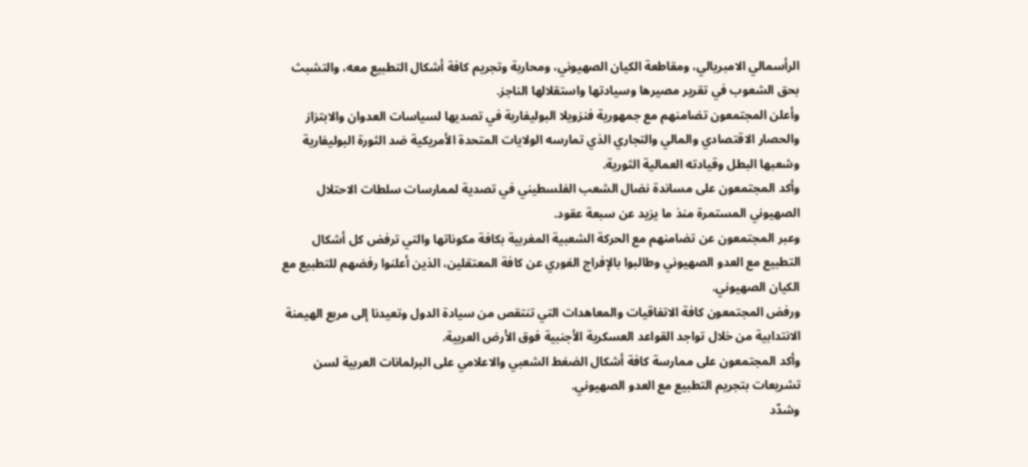الرأسمالي الامبريالي، ومقاطعة الكيان الصهيوني، ومحاربة وتجريم كافة أشكال التطبيع معه، والتشبث بحق الشعوب في تقرير مصيرها وسيادتها واستقلالها الناجز.
وأعلن المجتمعون تضامنهم مع جمهورية فنزويلا البوليفارية في تصديها لسياسات العدوان والابتزاز والحصار الاقتصادي والمالي والتجاري الذي تمارسه الولايات المتحدة الأمريكية ضد الثورة البوليفارية وشعبها البطل وقيادته العمالية الثورية.
وأكد المجتمعون على مساندة نضال الشعب الفلسطيني في تصدية لممارسات سلطات الاحتلال الصهيوني المستمرة منذ ما يزيد عن سبعة عقود.
وعبر المجتمعون عن تضامنهم مع الحركة الشعبية المغربية بكافة مكوناتها والتي ترفض كل أشكال التطبيع مع العدو الصهيوني وطالبوا بالإفراج الفوري عن كافة المعتقلين، الذين أعلنوا رفضهم للتطبيع مع الكيان الصهيوني.
ورفض المجتمعون كافة الاتفاقيات والمعاهدات التي تنتقص من سيادة الدول وتعيدنا إلى مربع الهيمنة الانتدابية من خلال تواجد القواعد العسكرية الأجنبية فوق الأرض العربية.
وأكد المجتمعون على ممارسة كافة أشكال الضغط الشعبي والاعلامي على البرلمانات العربية لسن تشريعات بتجريم التطبيع مع العدو الصهيوني.
وشدّد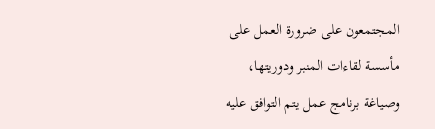المجتمعون على ضرورة العمل على مأسسة لقاءات المنبر ودوريتها، وصياغة برنامج عمل يتم التوافق عليه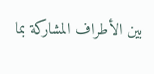بين الأطراف المشاركة بما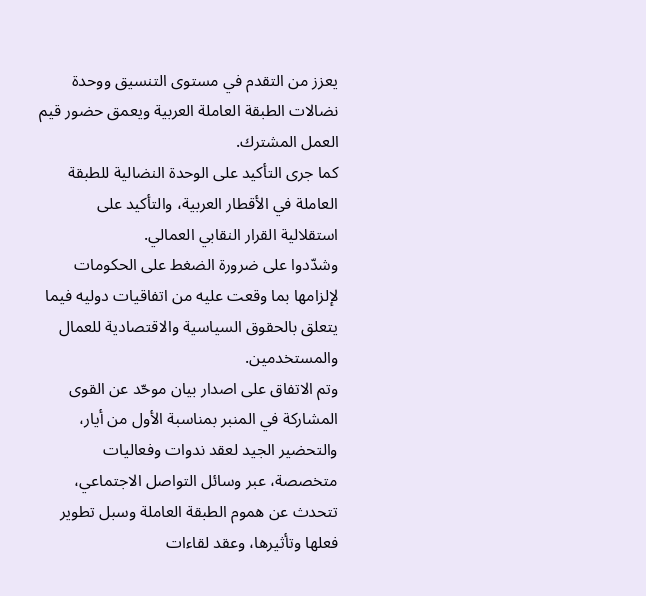يعزز من التقدم في مستوى التنسيق ووحدة نضالات الطبقة العاملة العربية ويعمق حضور قيم العمل المشترك.
كما جرى التأكيد على الوحدة النضالية للطبقة العاملة في الأقطار العربية، والتأكيد على استقلالية القرار النقابي العمالي.
وشدّدوا على ضرورة الضغط على الحكومات لإلزامها بما وقعت عليه من اتفاقيات دوليه فيما يتعلق بالحقوق السياسية والاقتصادية للعمال والمستخدمين.
وتم الاتفاق على اصدار بيان موحّد عن القوى المشاركة في المنبر بمناسبة الأول من أيار، والتحضير الجيد لعقد ندوات وفعاليات متخصصة، عبر وسائل التواصل الاجتماعي، تتحدث عن هموم الطبقة العاملة وسبل تطوير فعلها وتأثيرها، وعقد لقاءات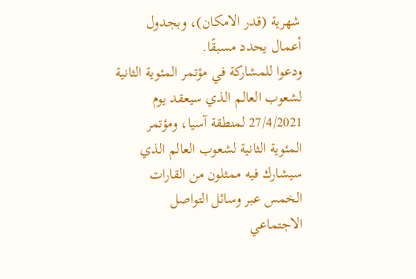شهرية (قدر الامكان)، وبجدول أعمال يحدد مسبقًا.
ودعوا للمشاركة في مؤتمر المئوية الثانية لشعوب العالم الذي سيعقد يوم 27/4/2021 لمنطقة آسيا، ومؤتمر المئوية الثانية لشعوب العالم الذي سيشارك فيه ممثلون من القارات الخمس عبر وسائل التواصل الاجتماعي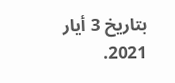بتاريخ 3 أيار 2021.